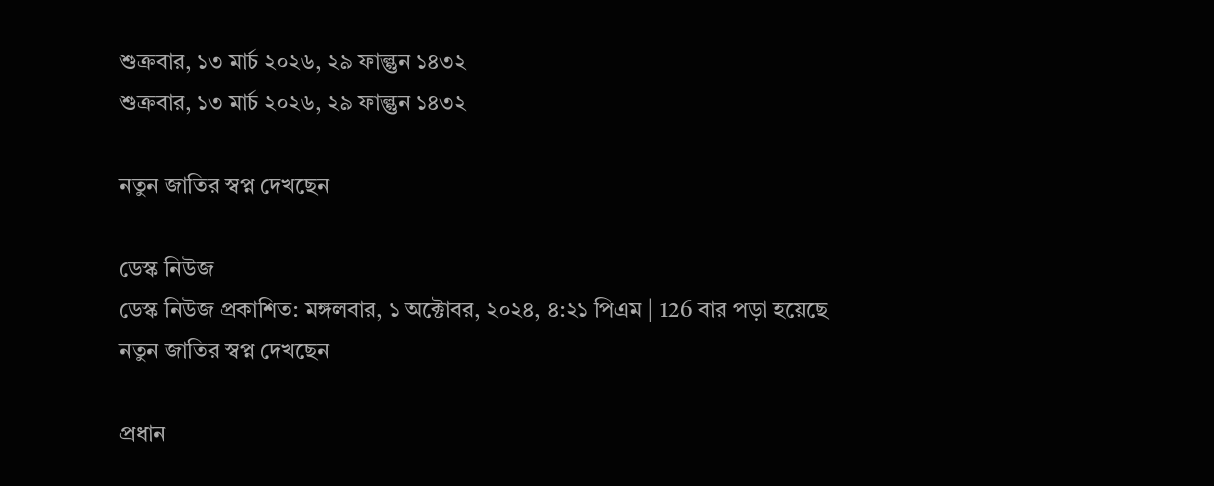শুক্রবার, ১৩ মার্চ ২০২৬, ২৯ ফাল্গুন ১৪৩২
শুক্রবার, ১৩ মার্চ ২০২৬, ২৯ ফাল্গুন ১৪৩২

নতুন জাতির স্বপ্ন দেখছেন

ডেস্ক নিউজ
ডেস্ক নিউজ প্রকাশিত: মঙ্গলবার, ১ অক্টোবর, ২০২৪, ৪:২১ পিএম | 126 বার পড়া হয়েছে
নতুন জাতির স্বপ্ন দেখছেন

প্রধান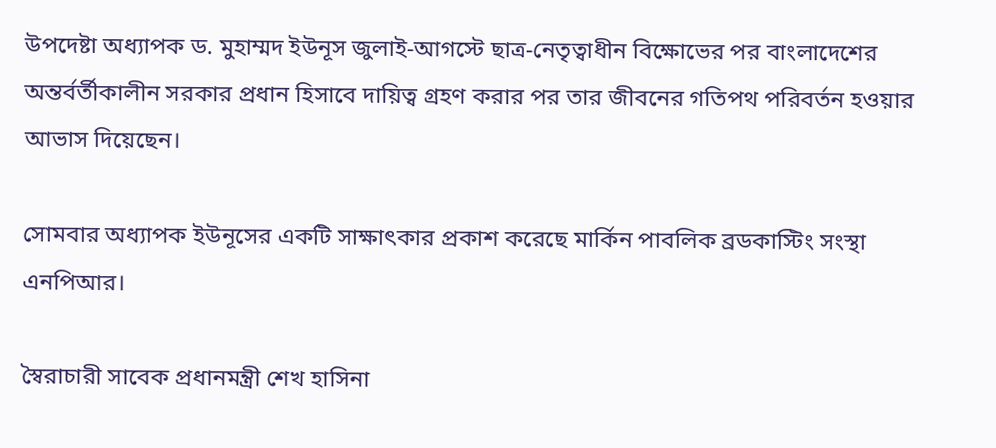উপদেষ্টা অধ্যাপক ড. মুহাম্মদ ইউনূস জুলাই-আগস্টে ছাত্র-নেতৃত্বাধীন বিক্ষোভের পর বাংলাদেশের অন্তর্বর্তীকালীন সরকার প্রধান হিসাবে দায়িত্ব গ্রহণ করার পর তার জীবনের গতিপথ পরিবর্তন হওয়ার আভাস দিয়েছেন।

সোমবার অধ্যাপক ইউনূসের একটি সাক্ষাৎকার প্রকাশ করেছে মার্কিন পাবলিক ব্রডকাস্টিং সংস্থা এনপিআর।

স্বৈরাচারী সাবেক প্রধানমন্ত্রী শেখ হাসিনা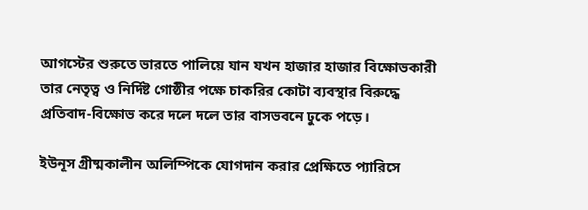আগস্টের শুরুতে ভারতে পালিয়ে যান যখন হাজার হাজার বিক্ষোভকারী তার নেতৃত্ব ও নির্দিষ্ট গোষ্ঠীর পক্ষে চাকরির কোটা ব্যবস্থার বিরুদ্ধে প্রতিবাদ-বিক্ষোভ করে দলে দলে তার বাসভবনে ঢুকে পড়ে।

ইউনূস গ্রীষ্মকালীন অলিম্পিকে যোগদান করার প্রেক্ষিতে প্যারিসে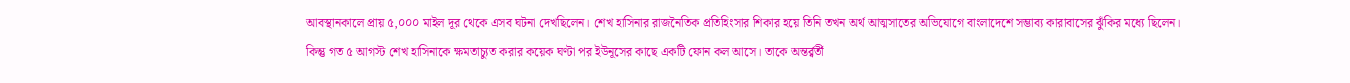আবস্থানকালে প্রায় ৫,০০০ মাইল দূর থেকে এসব ঘটনা দেখছিলেন। শেখ হাসিনার রাজনৈতিক প্রতিহিংসার শিকার হয়ে তিনি তখন অর্থ আত্মসাতের অভিযোগে বাংলাদেশে সম্ভাব্য কারাবাসের ঝুঁকির মধ্যে ছিলেন।
কিন্তু গত ৫ আগস্ট শেখ হাসিনাকে ক্ষমতাচ্যুত করার কয়েক ঘণ্টা পর ইউনূসের কাছে একটি ফোন কল আসে। তাকে অন্তর্র্বর্তী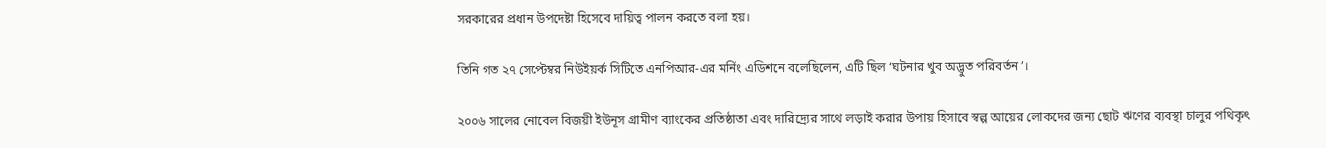সরকারের প্রধান উপদেষ্টা হিসেবে দায়িত্ব পালন করতে বলা হয়।

তিনি গত ২৭ সেপ্টেম্বর নিউইয়র্ক সিটিতে এনপিআর-এর মর্নিং এডিশনে বলেছিলেন, এটি ছিল ‘ঘটনার খুব অদ্ভুত পরিবর্তন’।

২০০৬ সালের নোবেল বিজয়ী ইউনূস গ্রামীণ ব্যাংকের প্রতিষ্ঠাতা এবং দারিদ্র্যের সাথে লড়াই করার উপায় হিসাবে স্বল্প আয়ের লোকদের জন্য ছোট ঋণের ব্যবস্থা চালুর পথিকৃৎ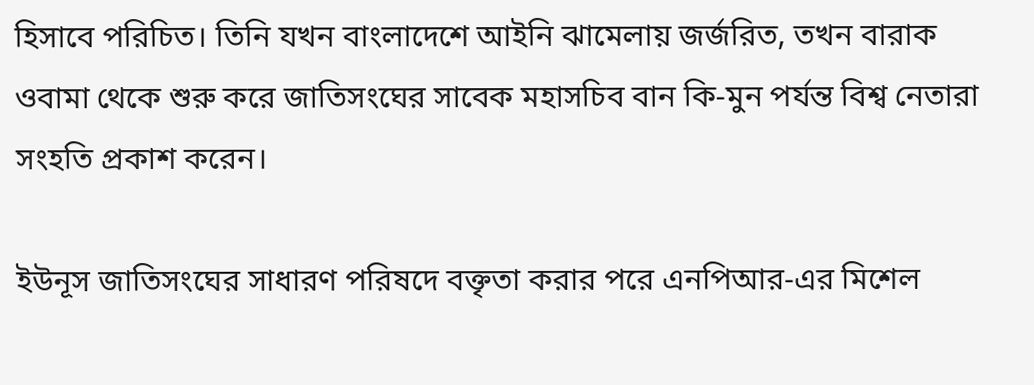হিসাবে পরিচিত। তিনি যখন বাংলাদেশে আইনি ঝামেলায় জর্জরিত, তখন বারাক ওবামা থেকে শুরু করে জাতিসংঘের সাবেক মহাসচিব বান কি-মুন পর্যন্ত বিশ্ব নেতারা সংহতি প্রকাশ করেন।

ইউনূস জাতিসংঘের সাধারণ পরিষদে বক্তৃতা করার পরে এনপিআর-এর মিশেল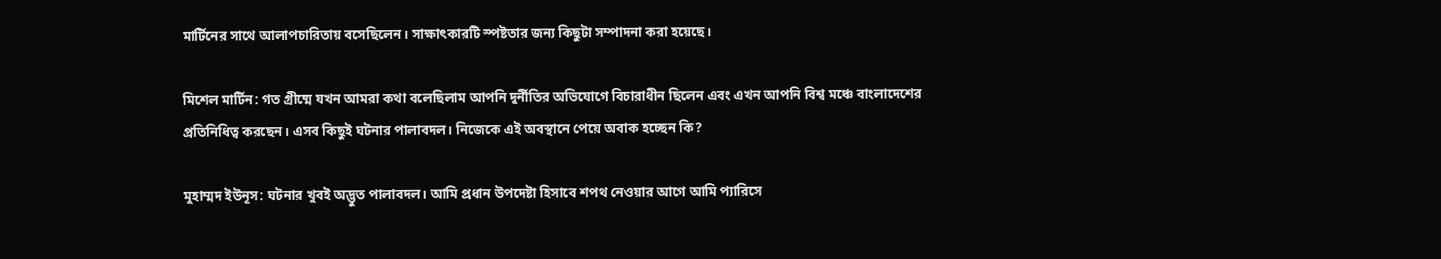মার্টিনের সাথে আলাপচারিতায় বসেছিলেন। সাক্ষাৎকারটি স্পষ্টতার জন্য কিছুটা সম্পাদনা করা হয়েছে।

মিশেল মার্টিন: গত গ্রীষ্মে যখন আমরা কথা বলেছিলাম আপনি দুর্নীতির অভিযোগে বিচারাধীন ছিলেন এবং এখন আপনি বিশ্ব মঞ্চে বাংলাদেশের প্রতিনিধিত্ব করছেন। এসব কিছুই ঘটনার পালাবদল। নিজেকে এই অবস্থানে পেয়ে অবাক হচ্ছেন কি?

মুহাম্মদ ইউনূস: ঘটনার খুবই অদ্ভুত পালাবদল। আমি প্রধান উপদেষ্টা হিসাবে শপথ নেওয়ার আগে আমি প্যারিসে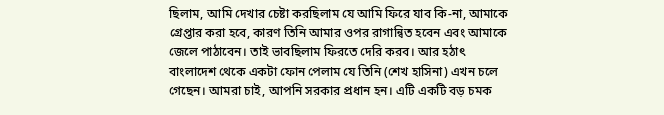ছিলাম, আমি দেখার চেষ্টা করছিলাম যে আমি ফিরে যাব কি-না, আমাকে গ্রেপ্তার করা হবে, কারণ তিনি আমার ওপর রাগান্বিত হবেন এবং আমাকে জেলে পাঠাবেন। তাই ভাবছিলাম ফিরতে দেরি করব। আর হঠাৎ বাংলাদেশ থেকে একটা ফোন পেলাম যে তিনি (শেখ হাসিনা) এখন চলে গেছেন। আমরা চাই, আপনি সরকার প্রধান হন। এটি একটি বড় চমক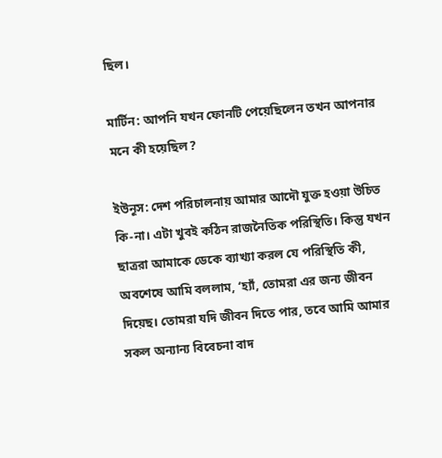ছিল।

মার্টিন: আপনি যখন ফোনটি পেয়েছিলেন তখন আপনার মনে কী হয়েছিল?

ইউনূস: দেশ পরিচালনায় আমার আদৌ যুক্ত হওয়া উচিত কি-না। এটা খুবই কঠিন রাজনৈতিক পরিস্থিতি। কিন্তু যখন ছাত্ররা আমাকে ডেকে ব্যাখ্যা করল যে পরিস্থিতি কী, অবশেষে আমি বললাম, ‘হ্যাঁ, তোমরা এর জন্য জীবন দিয়েছ। তোমরা যদি জীবন দিতে পার, তবে আমি আমার সকল অন্যান্য বিবেচনা বাদ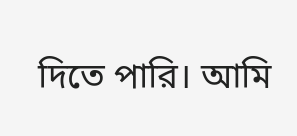দিতে পারি। আমি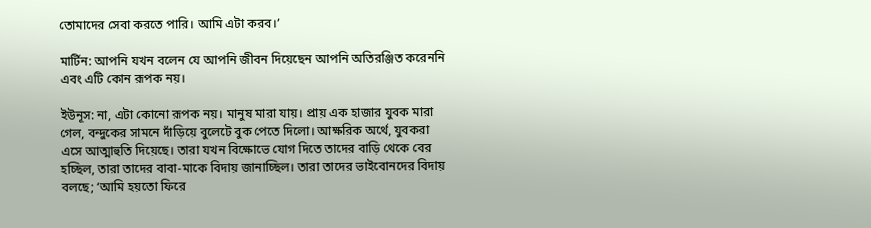তোমাদের সেবা করতে পারি। আমি এটা করব।’

মার্টিন: আপনি যখন বলেন যে আপনি জীবন দিয়েছেন আপনি অতিরঞ্জিত করেননি এবং এটি কোন রূপক নয়।

ইউনূস: না, এটা কোনো রূপক নয়। মানুষ মারা যায়। প্রায় এক হাজার যুবক মারা গেল, বন্দুকের সামনে দাঁড়িয়ে বুলেটে বুক পেতে দিলো। আক্ষরিক অর্থে, যুবকরা এসে আত্মাহুতি দিয়েছে। তারা যখন বিক্ষোভে যোগ দিতে তাদের বাড়ি থেকে বের হচ্ছিল, তারা তাদের বাবা-মাকে বিদায় জানাচ্ছিল। তারা তাদের ভাইবোনদের বিদায় বলছে; ‘আমি হয়তো ফিরে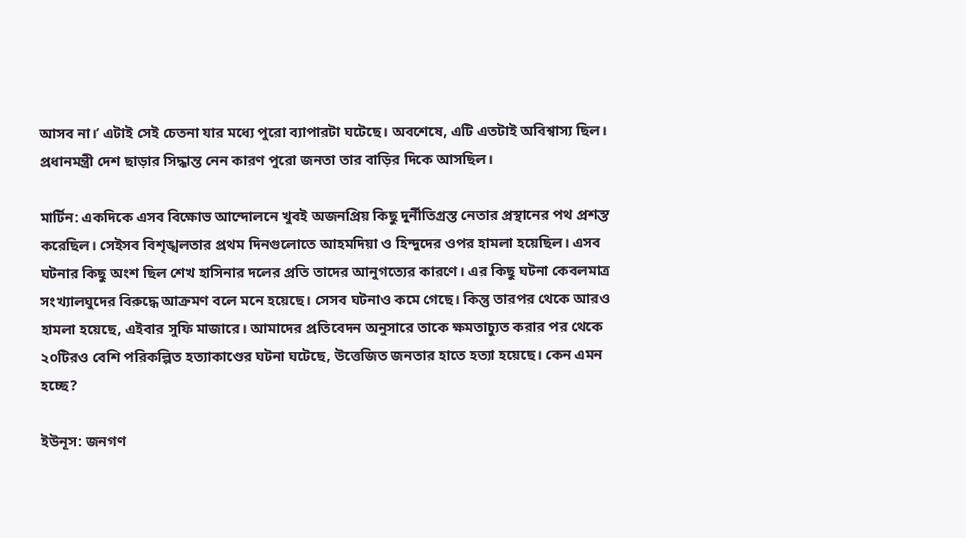আসব না।’ এটাই সেই চেতনা যার মধ্যে পুরো ব্যাপারটা ঘটেছে। অবশেষে, এটি এতটাই অবিশ্বাস্য ছিল। প্রধানমন্ত্রী দেশ ছাড়ার সিদ্ধান্ত নেন কারণ পুরো জনতা তার বাড়ির দিকে আসছিল।

মার্টিন: একদিকে এসব বিক্ষোভ আন্দোলনে খুবই অজনপ্রিয় কিছু দুর্নীতিগ্রস্ত নেতার প্রস্থানের পথ প্রশস্ত করেছিল। সেইসব বিশৃঙ্খলতার প্রথম দিনগুলোতে আহমদিয়া ও হিন্দুদের ওপর হামলা হয়েছিল। এসব ঘটনার কিছু অংশ ছিল শেখ হাসিনার দলের প্রতি তাদের আনুগত্যের কারণে। এর কিছু ঘটনা কেবলমাত্র সংখ্যালঘুদের বিরুদ্ধে আক্রমণ বলে মনে হয়েছে। সেসব ঘটনাও কমে গেছে। কিন্তু তারপর থেকে আরও হামলা হয়েছে, এইবার সুফি মাজারে। আমাদের প্রতিবেদন অনুসারে তাকে ক্ষমতাচ্যুত করার পর থেকে ২০টিরও বেশি পরিকল্পিত হত্যাকাণ্ডের ঘটনা ঘটেছে, উত্তেজিত জনতার হাতে হত্যা হয়েছে। কেন এমন হচ্ছে?

ইউনূস: জনগণ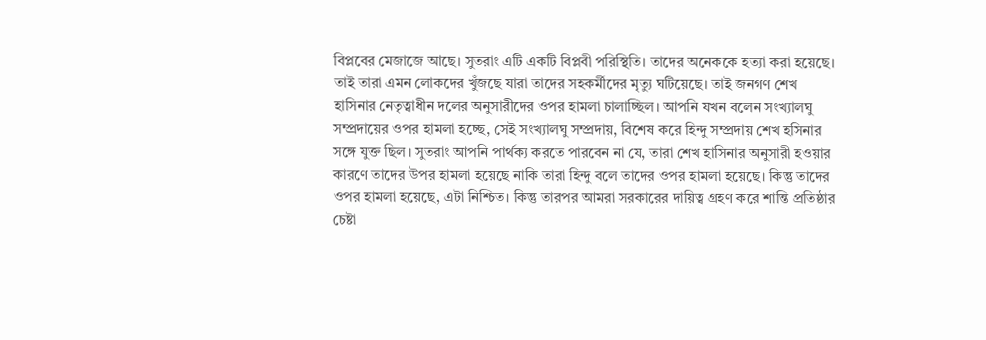বিপ্লবের মেজাজে আছে। সুতরাং এটি একটি বিপ্লবী পরিস্থিতি। তাদের অনেককে হত্যা করা হয়েছে। তাই তারা এমন লোকদের খুঁজছে যারা তাদের সহকর্মীদের মৃত্যু ঘটিয়েছে। তাই জনগণ শেখ হাসিনার নেতৃত্বাধীন দলের অনুসারীদের ওপর হামলা চালাচ্ছিল। আপনি যখন বলেন সংখ্যালঘু সম্প্রদায়ের ওপর হামলা হচ্ছে, সেই সংখ্যালঘু সম্প্রদায়, বিশেষ করে হিন্দু সম্প্রদায় শেখ হসিনার সঙ্গে যুক্ত ছিল। সুতরাং আপনি পার্থক্য করতে পারবেন না যে, তারা শেখ হাসিনার অনুসারী হওয়ার কারণে তাদের উপর হামলা হয়েছে নাকি তারা হিন্দু বলে তাদের ওপর হামলা হয়েছে। কিন্তু তাদের ওপর হামলা হয়েছে, এটা নিশ্চিত। কিন্তু তারপর আমরা সরকারের দায়িত্ব গ্রহণ করে শান্তি প্রতিষ্ঠার চেষ্টা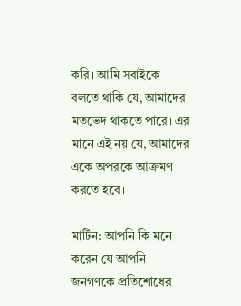করি। আমি সবাইকে বলতে থাকি যে, আমাদের মতভেদ থাকতে পারে। এর মানে এই নয় যে, আমাদের একে অপরকে আক্রমণ করতে হবে।

মার্টিন: আপনি কি মনে করেন যে আপনি জনগণকে প্রতিশোধের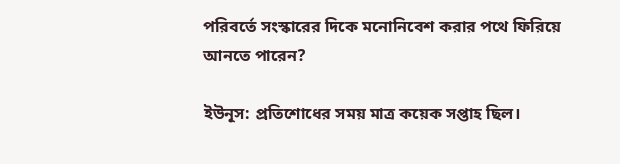পরিবর্তে সংস্কারের দিকে মনোনিবেশ করার পথে ফিরিয়ে আনতে পারেন?

ইউনূস: প্রতিশোধের সময় মাত্র কয়েক সপ্তাহ ছিল।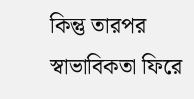কিন্তু তারপর স্বাভাবিকতা ফিরে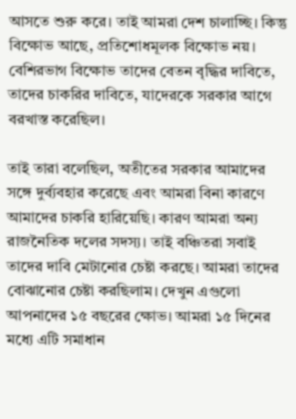আসতে শুরু করে। তাই আমরা দেশ চালাচ্ছি। কিন্তু বিক্ষোভ আছে, প্রতিশোধমূলক বিক্ষোভ নয়। বেশিরভাগ বিক্ষোভ তাদের বেতন বৃদ্ধির দাবিতে, তাদের চাকরির দাবিতে, যাদেরকে সরকার আগে বরখাস্ত করেছিল।

তাই তারা বলেছিল, অতীতের সরকার আমাদের সঙ্গে দুর্ব্যবহার করেছে এবং আমরা বিনা কারণে আমাদের চাকরি হারিয়েছি। কারণ আমরা অন্য রাজনৈতিক দলের সদস্য। তাই বঞ্চিতরা সবাই তাদের দাবি মেটানোর চেষ্টা করছে। আমরা তাদের বোঝানোর চেষ্টা করছিলাম। দেখুন এগুলো আপনাদের ১৫ বছরের ক্ষোভ। আমরা ১৫ দিনের মধ্যে এটি সমাধান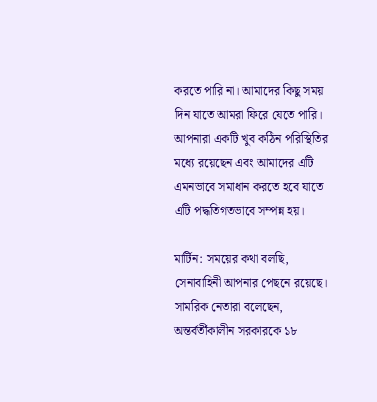করতে পারি না। আমাদের কিছু সময় দিন যাতে আমরা ফিরে যেতে পারি। আপনারা একটি খুব কঠিন পরিস্থিতির মধ্যে রয়েছেন এবং আমাদের এটি এমনভাবে সমাধান করতে হবে যাতে এটি পদ্ধতিগতভাবে সম্পন্ন হয়।

মার্টিন: সময়ের কথা বলছি, সেনাবাহিনী আপনার পেছনে রয়েছে। সামরিক নেতারা বলেছেন, অন্তর্বর্তীকালীন সরকারকে ১৮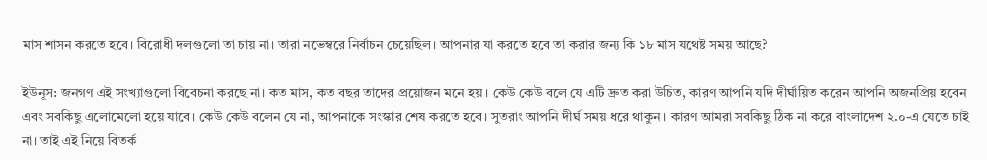মাস শাসন করতে হবে। বিরোধী দলগুলো তা চায় না। তারা নভেম্বরে নির্বাচন চেয়েছিল। আপনার যা করতে হবে তা করার জন্য কি ১৮ মাস যথেষ্ট সময় আছে?

ইউনূস: জনগণ এই সংখ্যাগুলো বিবেচনা করছে না। কত মাস, কত বছর তাদের প্রয়োজন মনে হয়। কেউ কেউ বলে যে এটি দ্রুত করা উচিত, কারণ আপনি যদি দীর্ঘায়িত করেন আপনি অজনপ্রিয় হবেন এবং সবকিছু এলোমেলো হয়ে যাবে। কেউ কেউ বলেন যে না, আপনাকে সংস্কার শেষ করতে হবে। সুতরাং আপনি দীর্ঘ সময় ধরে থাকুন। কারণ আমরা সবকিছু ঠিক না করে বাংলাদেশ ২.০-এ যেতে চাই না। তাই এই নিয়ে বিতর্ক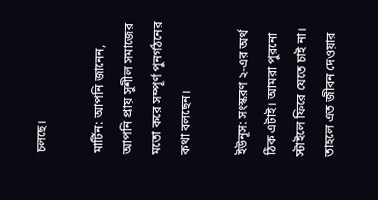চলছে।

মার্টিন: আপনি জানেন, আপনি প্রায় সুশীল সমাজের মতো করে সম্পূর্ণ পুনর্গঠনের কথা বলছেন।

ইউনূস: সংস্করণ ২-এর অর্থ ঠিক এটাই। আমরা পুরনো স্টাইলে ফিরে যেতে চাই না। তাহলে এত জীবন দেওয়ার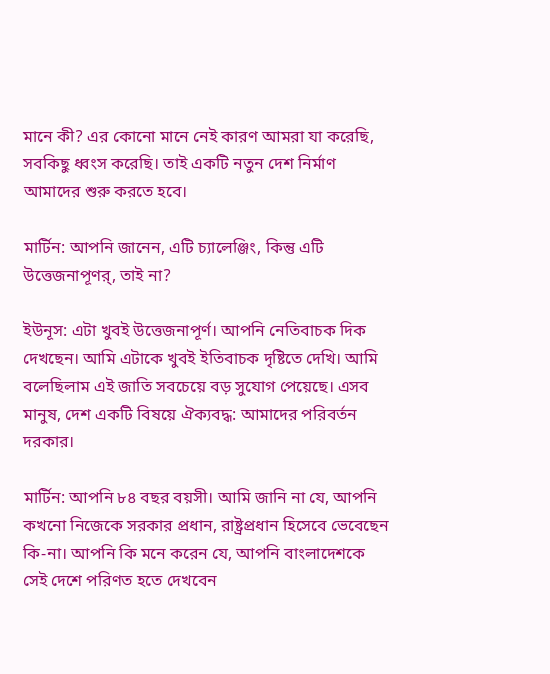মানে কী? এর কোনো মানে নেই কারণ আমরা যা করেছি, সবকিছু ধ্বংস করেছি। তাই একটি নতুন দেশ নির্মাণ আমাদের শুরু করতে হবে।

মার্টিন: আপনি জানেন, এটি চ্যালেঞ্জিং, কিন্তু এটি উত্তেজনাপূণর্, তাই না?

ইউনূস: এটা খুবই উত্তেজনাপূর্ণ। আপনি নেতিবাচক দিক দেখছেন। আমি এটাকে খুবই ইতিবাচক দৃষ্টিতে দেখি। আমি বলেছিলাম এই জাতি সবচেয়ে বড় সুযোগ পেয়েছে। এসব মানুষ, দেশ একটি বিষয়ে ঐক্যবদ্ধ: আমাদের পরিবর্তন দরকার।

মার্টিন: আপনি ৮৪ বছর বয়সী। আমি জানি না যে, আপনি কখনো নিজেকে সরকার প্রধান, রাষ্ট্রপ্রধান হিসেবে ভেবেছেন কি-না। আপনি কি মনে করেন যে, আপনি বাংলাদেশকে সেই দেশে পরিণত হতে দেখবেন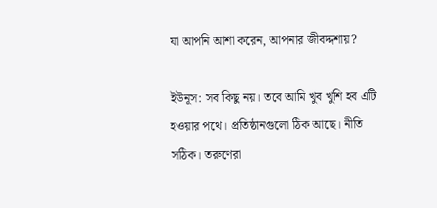যা আপনি আশা করেন, আপনার জীবদ্দশায়?

ইউনূস: সব কিছু নয়। তবে আমি খুব খুশি হব এটি হওয়ার পথে। প্রতিষ্ঠানগুলো ঠিক আছে। নীতি সঠিক। তরুণেরা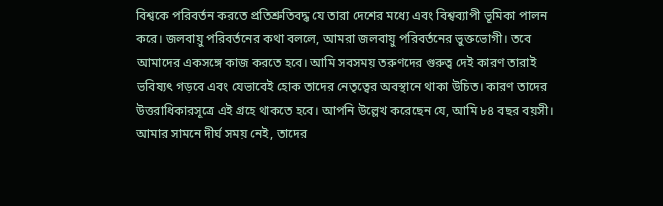বিশ্বকে পরিবর্তন করতে প্রতিশ্রুতিবদ্ধ যে তারা দেশের মধ্যে এবং বিশ্বব্যাপী ভূমিকা পালন করে। জলবায়ু পরিবর্তনের কথা বললে, আমরা জলবায়ু পরিবর্তনের ভুক্তভোগী। তবে আমাদের একসঙ্গে কাজ করতে হবে। আমি সবসময় তরুণদের গুরুত্ব দেই কারণ তারাই ভবিষ্যৎ গড়বে এবং যেভাবেই হোক তাদের নেতৃত্বের অবস্থানে থাকা উচিত। কারণ তাদের উত্তরাধিকারসূত্রে এই গ্রহে থাকতে হবে। আপনি উল্লেখ করেছেন যে, আমি ৮৪ বছর বয়সী। আমার সামনে দীর্ঘ সময় নেই, তাদের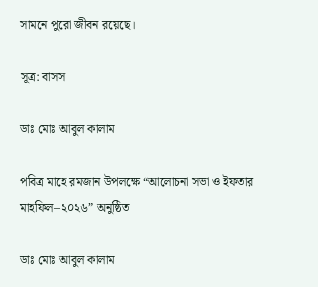সামনে পুরো জীবন রয়েছে।

সূত্র: বাসস

ডাঃ মোঃ আবুল কালাম

পবিত্র মাহে রমজান উপলক্ষে “আলোচনা সভা ও ইফতার মাহফিল–২০২৬” অনুষ্ঠিত

ডাঃ মোঃ আবুল কালাম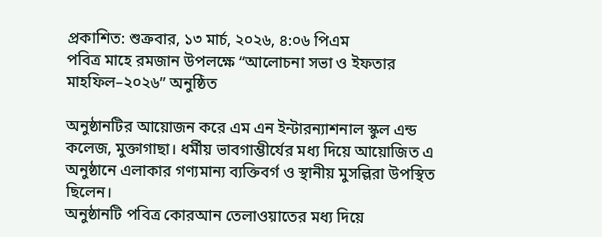প্রকাশিত: শুক্রবার, ১৩ মার্চ, ২০২৬, ৪:০৬ পিএম
পবিত্র মাহে রমজান উপলক্ষে “আলোচনা সভা ও ইফতার মাহফিল–২০২৬” অনুষ্ঠিত

অনুষ্ঠানটির আয়োজন করে এম এন ইন্টারন্যাশনাল স্কুল এন্ড কলেজ, মুক্তাগাছা। ধর্মীয় ভাবগাম্ভীর্যের মধ্য দিয়ে আয়োজিত এ অনুষ্ঠানে এলাকার গণ্যমান্য ব্যক্তিবর্গ ও স্থানীয় মুসল্লিরা উপস্থিত ছিলেন।
অনুষ্ঠানটি পবিত্র কোরআন তেলাওয়াতের মধ্য দিয়ে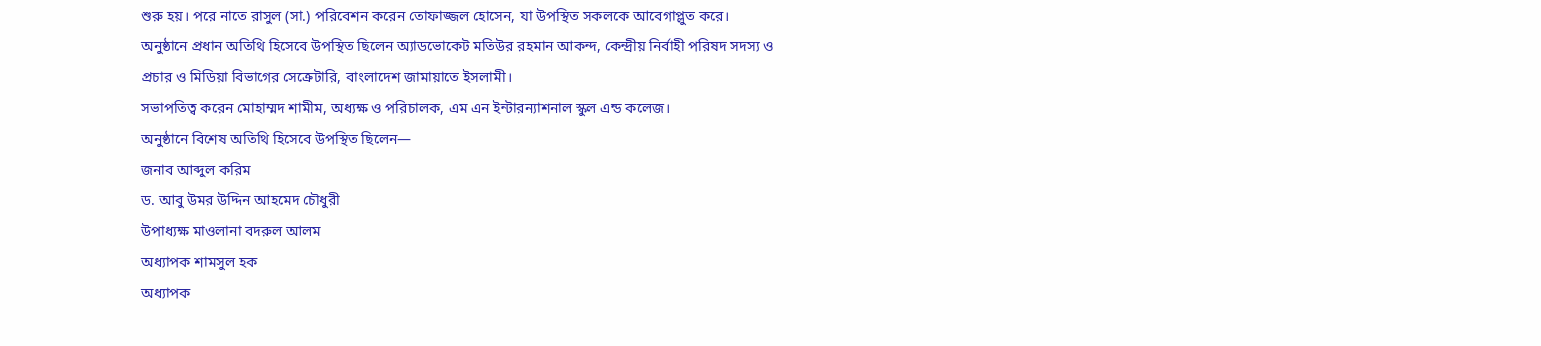শুরু হয়। পরে নাতে রাসুল (সা.) পরিবেশন করেন তোফাজ্জল হোসেন, যা উপস্থিত সকলকে আবেগাপ্লুত করে।
অনুষ্ঠানে প্রধান অতিথি হিসেবে উপস্থিত ছিলেন অ্যাডভোকেট মতিউর রহমান আকন্দ, কেন্দ্রীয় নির্বাহী পরিষদ সদস্য ও প্রচার ও মিডিয়া বিভাগের সেক্রেটারি, বাংলাদেশ জামায়াতে ইসলামী।
সভাপতিত্ব করেন মোহাম্মদ শামীম, অধ্যক্ষ ও পরিচালক, এম এন ইন্টারন্যাশনাল স্কুল এন্ড কলেজ।
অনুষ্ঠানে বিশেষ অতিথি হিসেবে উপস্থিত ছিলেন—
জনাব আব্দুল করিম
ড. আবু উমর উদ্দিন আহমেদ চৌধুরী
উপাধ্যক্ষ মাওলানা বদরুল আলম
অধ্যাপক শামসুল হক
অধ্যাপক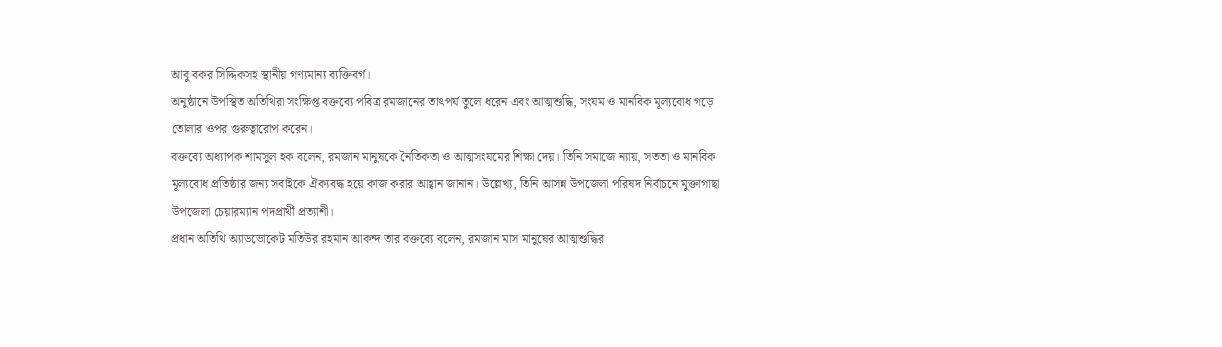আবু বকর সিদ্দিকসহ স্থানীয় গণ্যমান্য ব্যক্তিবর্গ।
অনুষ্ঠানে উপস্থিত অতিথিরা সংক্ষিপ্ত বক্তব্যে পবিত্র রমজানের তাৎপর্য তুলে ধরেন এবং আত্মশুদ্ধি, সংযম ও মানবিক মূল্যবোধ গড়ে তোলার ওপর গুরুত্বারোপ করেন।
বক্তব্যে অধ্যাপক শামসুল হক বলেন, রমজান মানুষকে নৈতিকতা ও আত্মসংযমের শিক্ষা দেয়। তিনি সমাজে ন্যায়, সততা ও মানবিক মূল্যবোধ প্রতিষ্ঠার জন্য সবাইকে ঐক্যবদ্ধ হয়ে কাজ করার আহ্বান জানান। উল্লেখ্য, তিনি আসন্ন উপজেলা পরিষদ নির্বাচনে মুক্তাগাছা উপজেলা চেয়ারম্যান পদপ্রার্থী প্রত্যাশী।
প্রধান অতিথি অ্যাডভোকেট মতিউর রহমান আকন্দ তার বক্তব্যে বলেন, রমজান মাস মানুষের আত্মশুদ্ধির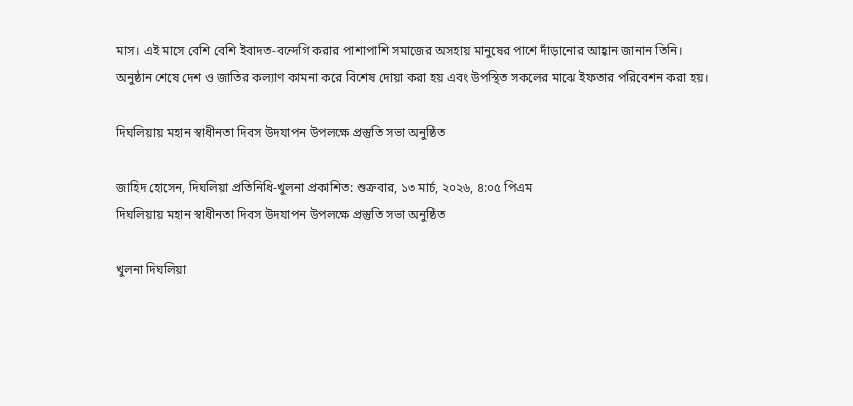মাস। এই মাসে বেশি বেশি ইবাদত-বন্দেগি করার পাশাপাশি সমাজের অসহায় মানুষের পাশে দাঁড়ানোর আহ্বান জানান তিনি।
অনুষ্ঠান শেষে দেশ ও জাতির কল্যাণ কামনা করে বিশেষ দোয়া করা হয় এবং উপস্থিত সকলের মাঝে ইফতার পরিবেশন করা হয়।

দিঘলিয়ায় মহান স্বাধীনতা দিবস উদযাপন উপলক্ষে প্রস্তুতি সভা অনুষ্ঠিত

জাহিদ হোসেন, দিঘলিয়া প্রতিনিধি-খুলনা প্রকাশিত: শুক্রবার, ১৩ মার্চ, ২০২৬, ৪:০৫ পিএম
দিঘলিয়ায় মহান স্বাধীনতা দিবস উদযাপন উপলক্ষে প্রস্তুতি সভা অনুষ্ঠিত

খুলনা দিঘলিয়া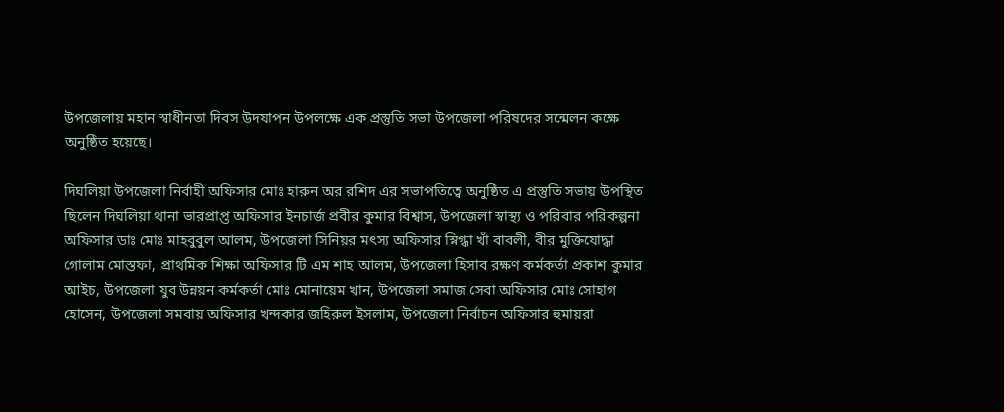উপজেলায় মহান স্বাধীনতা দিবস উদযাপন উপলক্ষে এক প্রস্তুতি সভা উপজেলা পরিষদের সন্মেলন কক্ষে অনুষ্ঠিত হয়েছে।

দিঘলিয়া উপজেলা নির্বাহী অফিসার মোঃ হারুন অর রশিদ এর সভাপতিত্বে অনুষ্ঠিত এ প্রস্তুতি সভায় উপস্থিত ছিলেন দিঘলিয়া থানা ভারপ্রাপ্ত অফিসার ইনচার্জ প্রবীর কুমার বিশ্বাস, উপজেলা স্বাস্থ্য ও পরিবার পরিকল্পনা অফিসার ডাঃ মোঃ মাহবুবুল আলম, উপজেলা সিনিয়র মৎস্য অফিসার স্নিগ্ধা খাঁ বাবলী, বীর মুক্তিযোদ্ধা গোলাম মোস্তফা, প্রাথমিক শিক্ষা অফিসার টি এম শাহ আলম, উপজেলা হিসাব রক্ষণ কর্মকর্তা প্রকাশ কুমার আইচ, উপজেলা যুব উন্নয়ন কর্মকর্তা মোঃ মোনায়েম খান, উপজেলা সমাজ সেবা অফিসার মোঃ সোহাগ হোসেন, উপজেলা সমবায় অফিসার খন্দকার জহিরুল ইসলাম, উপজেলা নির্বাচন অফিসার হুমায়রা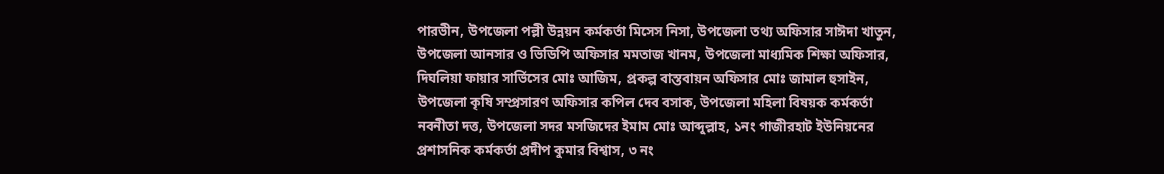পারভীন, উপজেলা পল্লী উন্নয়ন কর্মকর্তা মিসেস নিসা, উপজেলা তথ্য অফিসার সাঈদা খাতুন, উপজেলা আনসার ও ভিডিপি অফিসার মমতাজ খানম, উপজেলা মাধ্যমিক শিক্ষা অফিসার, দিঘলিয়া ফায়ার সার্ভিসের মোঃ আজিম, প্রকল্প বাস্তবায়ন অফিসার মোঃ জামাল হুসাইন, উপজেলা কৃষি সম্প্রসারণ অফিসার কপিল দেব বসাক, উপজেলা মহিলা বিষয়ক কর্মকর্তা নবনীতা দত্ত, উপজেলা সদর মসজিদের ইমাম মোঃ আব্দুল্লাহ, ১নং গাজীরহাট ইউনিয়নের প্রশাসনিক কর্মকর্তা প্রদীপ কুমার বিশ্বাস, ৩ নং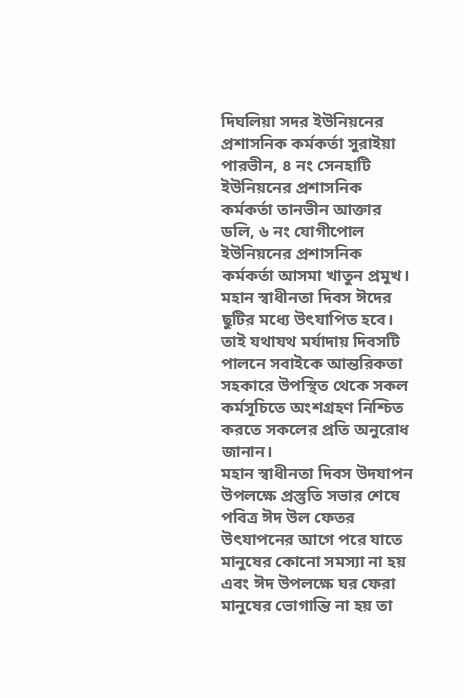দিঘলিয়া সদর ইউনিয়নের প্রশাসনিক কর্মকর্তা সুরাইয়া পারভীন, ৪ নং সেনহাটি ইউনিয়নের প্রশাসনিক কর্মকর্তা তানভীন আক্তার ডলি, ৬ নং যোগীপোল ইউনিয়নের প্রশাসনিক কর্মকর্তা আসমা খাতুন প্রমুখ। মহান স্বাধীনতা দিবস ঈদের ছুটির মধ্যে উৎযাপিত হবে। তাই যথাযথ মর্যাদায় দিবসটি পালনে সবাইকে আন্তরিকতা সহকারে উপস্থিত থেকে সকল কর্মসূচিতে অংশগ্রহণ নিশ্চিত করতে সকলের প্রতি অনুরোধ জানান।
মহান স্বাধীনতা দিবস উদযাপন উপলক্ষে প্রস্তুতি সভার শেষে পবিত্র ঈদ উল ফেতর উৎযাপনের আগে পরে যাতে মানুষের কোনো সমস্যা না হয় এবং ঈদ উপলক্ষে ঘর ফেরা মানুষের ভোগান্তি না হয় তা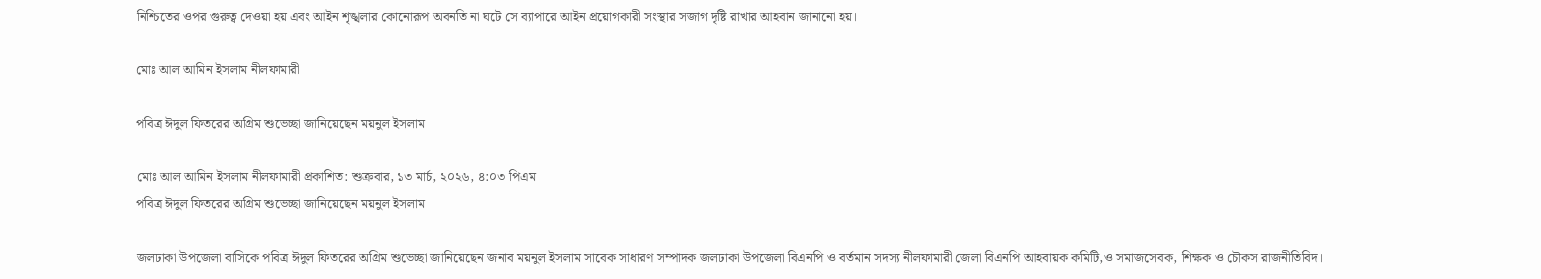নিশ্চিতের ওপর গুরুত্ব দেওয়া হয় এবং আইন শৃঙ্খলার কোনোরূপ অবনতি না ঘটে সে ব্যাপারে আইন প্রয়োগকারী সংস্থার সজাগ দৃষ্টি রাখার আহবান জানানো হয়।

মোঃ আল আমিন ইসলাম নীলফামারী

পবিত্র ঈদুল ফিতরের অগ্রিম শুভেচ্ছা জানিয়েছেন ময়নুল ইসলাম

মোঃ আল আমিন ইসলাম নীলফামারী প্রকাশিত: শুক্রবার, ১৩ মার্চ, ২০২৬, ৪:০৩ পিএম
পবিত্র ঈদুল ফিতরের অগ্রিম শুভেচ্ছা জানিয়েছেন ময়নুল ইসলাম

জলঢাকা উপজেলা বাসিকে পবিত্র ঈদুল ফিতরের অগ্রিম শুভেচ্ছা জানিয়েছেন জনাব ময়নুল ইসলাম সাবেক সাধারণ সম্পাদক জলঢাকা উপজেলা বিএনপি ও বর্তমান সদস্য নীলফামারী জেলা বিএনপি আহবায়ক কমিটি,ও সমাজসেবক, শিক্ষক ও চৌকস রাজনীতিবিদ।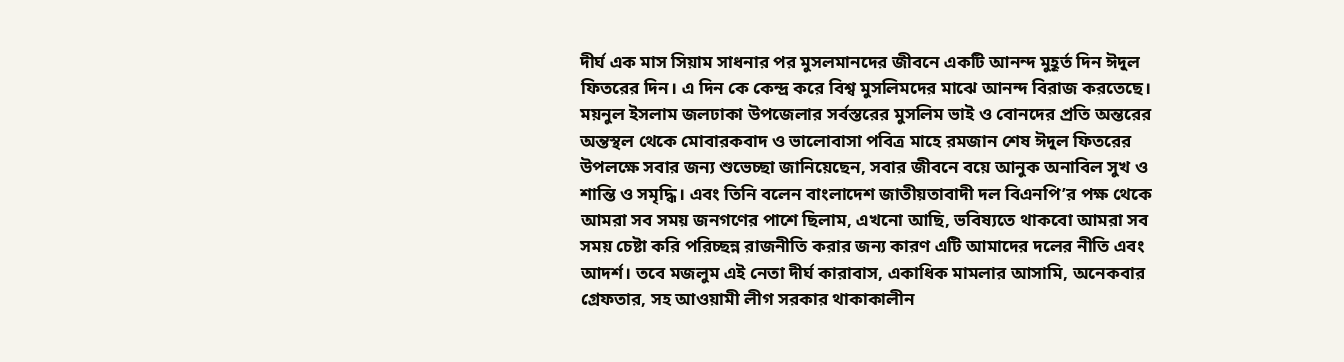দীর্ঘ এক মাস সিয়াম সাধনার পর মুসলমানদের জীবনে একটি আনন্দ মুহূর্ত দিন ঈদুল ফিতরের দিন। এ দিন কে কেন্দ্র করে বিশ্ব মুসলিমদের মাঝে আনন্দ বিরাজ করতেছে। ময়নুল ইসলাম জলঢাকা উপজেলার সর্বস্তরের মুসলিম ভাই ও বোনদের প্রতি অন্তরের অন্তস্থল থেকে মোবারকবাদ ও ভালোবাসা পবিত্র মাহে রমজান শেষ ঈদুল ফিতরের উপলক্ষে সবার জন্য শুভেচ্ছা জানিয়েছেন, সবার জীবনে বয়ে আনুক অনাবিল সুখ ও শান্তি ও সমৃদ্ধি। এবং তিনি বলেন বাংলাদেশ জাতীয়তাবাদী দল বিএনপি’র পক্ষ থেকে আমরা সব সময় জনগণের পাশে ছিলাম, এখনো আছি, ভবিষ্যতে থাকবো আমরা সব সময় চেষ্টা করি পরিচ্ছন্ন রাজনীতি করার জন্য কারণ এটি আমাদের দলের নীতি এবং আদর্শ। তবে মজলুম এই নেতা দীর্ঘ কারাবাস, একাধিক মামলার আসামি, অনেকবার গ্রেফতার, সহ আওয়ামী লীগ সরকার থাকাকালীন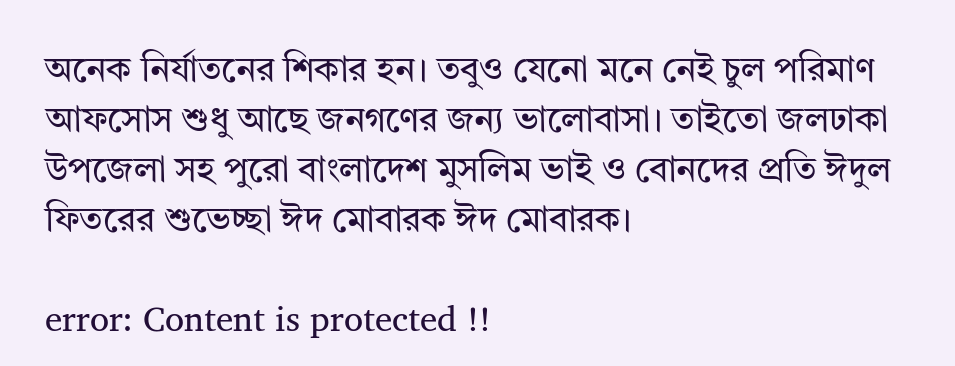অনেক নির্যাতনের শিকার হন। তবুও যেনো মনে নেই চুল পরিমাণ আফসোস শুধু আছে জনগণের জন্য ভালোবাসা। তাইতো জলঢাকা উপজেলা সহ পুরো বাংলাদেশ মুসলিম ভাই ও বোনদের প্রতি ঈদুল ফিতরের শুভেচ্ছা ঈদ মোবারক ঈদ মোবারক।

error: Content is protected !!